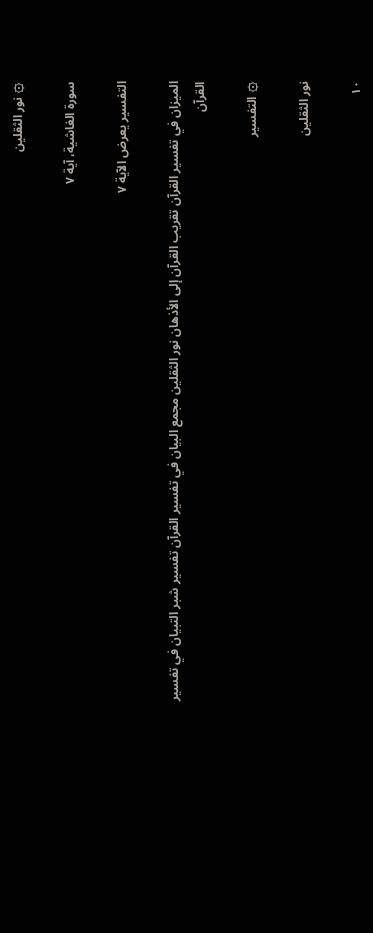۞ نور الثقلين

سورة الغاشية، آية ٧

التفسير يعرض الآية ٧

الميزان في تفسير القرآن تقريب القرآن إلى الأذهان نور الثقلين مجمع البيان في تفسير القرآن تفسير شبر التبيان في تفسير القرآن

۞ التفسير

نور الثقلين

١٠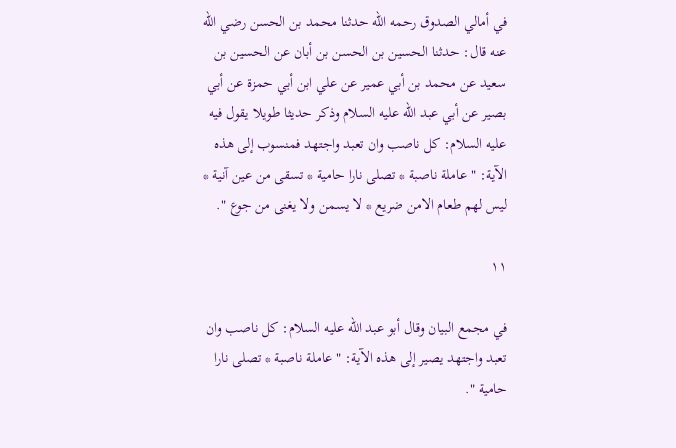في أمالي الصدوق رحمه الله حدثنا محمد بن الحسن رضي الله عنه قال: حدثنا الحسين بن الحسن بن أبان عن الحسين بن سعيد عن محمد بن أبي عمير عن علي ابن أبي حمزة عن أبي بصير عن أبي عبد الله عليه السلام وذكر حديثا طويلا يقول فيه عليه السلام: كل ناصب وان تعبد واجتهد فمنسوب إلى هذه الآية: " عاملة ناصبة * تصلى نارا حامية * تسقى من عين آنية * ليس لهم طعام الامن ضريع * لا يسمن ولا يغنى من جوع ".

١١

في مجمع البيان وقال أبو عبد الله عليه السلام: كل ناصب وان تعبد واجتهد يصير إلى هذه الآية: " عاملة ناصبة * تصلى نارا حامية ".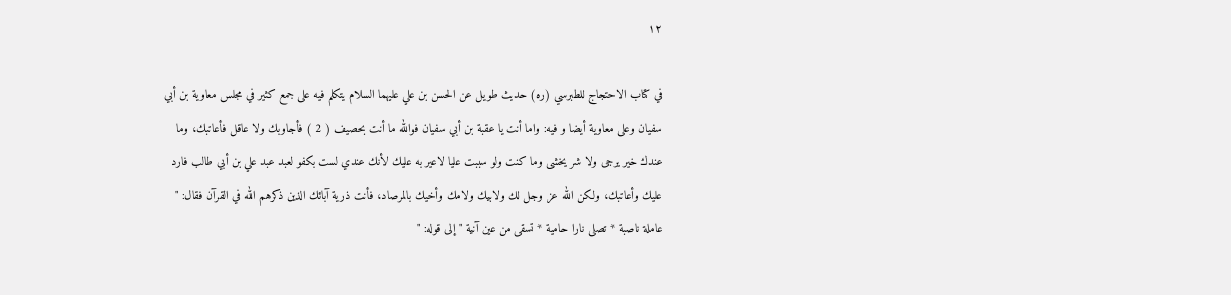١٢

في كتاب الاحتجاج للطبرسي (ره) حديث طويل عن الحسن بن علي عليهما السلام يتكلم فيه على جمع كثير في مجلس معاوية بن أبي سفيان وعلى معاوية أيضا و فيه: واما أنت يا عقبة بن أبي سفيان فوالله ما أنت بحصيف ( 2 ) فأجاوبك ولا عاقل فأعاتبك، وما عندك خير يرجى ولا شر يخشى وما كنت ولو سببت عليا لاعير به عليك لأنك عندي لست بكفو لعبد عبد علي بن أبي طالب فارد عليك وأعاتبك، ولكن الله عز وجل لك ولابيك ولامك وأخيك بالمرصاد، فأنت ذرية آبائك الذين ذكرهم الله في القرآن فقال: " عاملة ناصبة * تصلى نارا حامية * تسقى من عين آنية " إلى قوله: "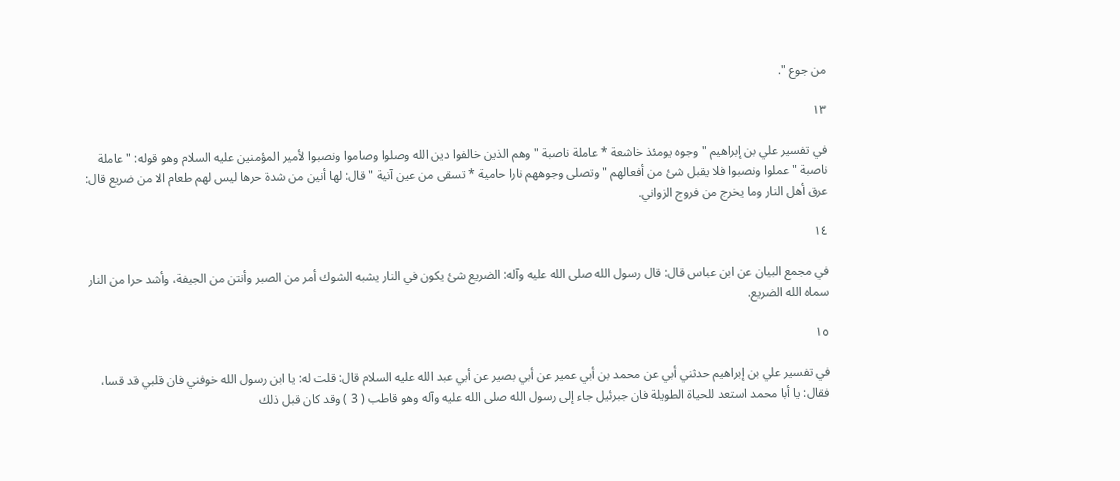من جوع ".

١٣

في تفسير علي بن إبراهيم " وجوه يومئذ خاشعة * عاملة ناصبة " وهم الذين خالفوا دين الله وصلوا وصاموا ونصبوا لأمير المؤمنين عليه السلام وهو قوله: " عاملة ناصبة " عملوا ونصبوا فلا يقبل شئ من أفعالهم " وتصلى وجوههم نارا حامية * تسقى من عين آنية " قال: لها أنين من شدة حرها ليس لهم طعام الا من ضريع قال: عرق أهل النار وما يخرج من فروج الزواني.

١٤

في مجمع البيان عن ابن عباس قال: قال رسول الله صلى الله عليه وآله: الضريع شئ يكون في النار يشبه الشوك أمر من الصبر وأنتن من الجيفة، وأشد حرا من النار سماه الله الضريع.

١٥

في تفسير علي بن إبراهيم حدثني أبي عن محمد بن أبي عمير عن أبي بصير عن أبي عبد الله عليه السلام قال: قلت له: يا ابن رسول الله خوفني فان قلبي قد قسا، فقال: يا أبا محمد استعد للحياة الطويلة فان جبرئيل جاء إلى رسول الله صلى الله عليه وآله وهو قاطب ( 3 ) وقد كان قبل ذلك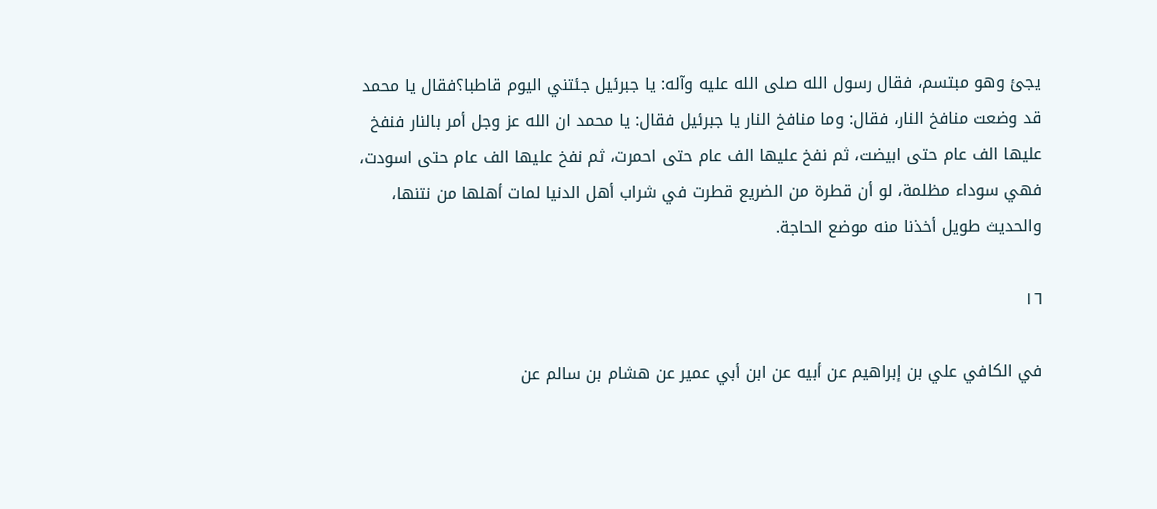يجئ وهو مبتسم، فقال رسول الله صلى الله عليه وآله: يا جبرئيل جئتني اليوم قاطبا؟فقال يا محمد قد وضعت منافخ النار، فقال: وما منافخ النار يا جبرئيل فقال: يا محمد ان الله عز وجل أمر بالنار فنفخ عليها الف عام حتى ابيضت، ثم نفخ عليها الف عام حتى احمرت، ثم نفخ عليها الف عام حتى اسودت، فهي سوداء مظلمة، لو أن قطرة من الضريع قطرت في شراب أهل الدنيا لمات أهلها من نتنها، والحديث طويل أخذنا منه موضع الحاجة.

١٦

في الكافي علي بن إبراهيم عن أبيه عن ابن أبي عمير عن هشام بن سالم عن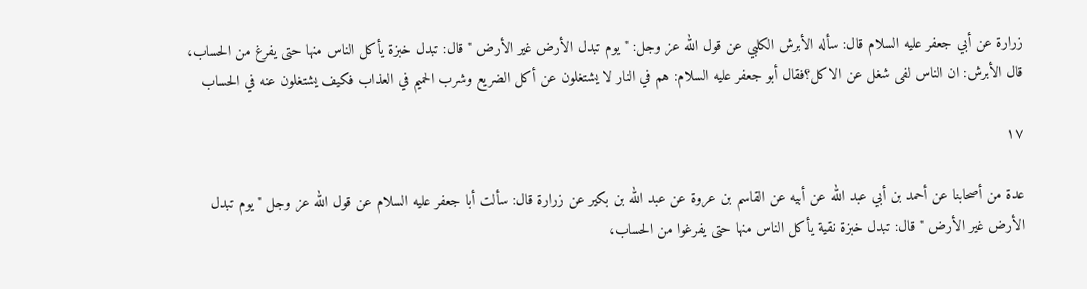زرارة عن أبي جعفر عليه السلام قال: سأله الأبرش الكلبي عن قول الله عز وجل: " يوم تبدل الأرض غير الأرض " قال: تبدل خبزة يأكل الناس منها حتى يفرغ من الحساب، قال الأبرش: ان الناس لفى شغل عن الاكل؟فقال أبو جعفر عليه السلام: هم في النار لا يشتغلون عن أكل الضريع وشرب الحميم في العذاب فكيف يشتغلون عنه في الحساب

١٧

عدة من أصحابنا عن أحمد بن أبي عبد الله عن أبيه عن القاسم بن عروة عن عبد الله بن بكير عن زرارة قال: سألت أبا جعفر عليه السلام عن قول الله عز وجل " يوم تبدل الأرض غير الأرض " قال: تبدل خبزة نقية يأكل الناس منها حتى يفرغوا من الحساب،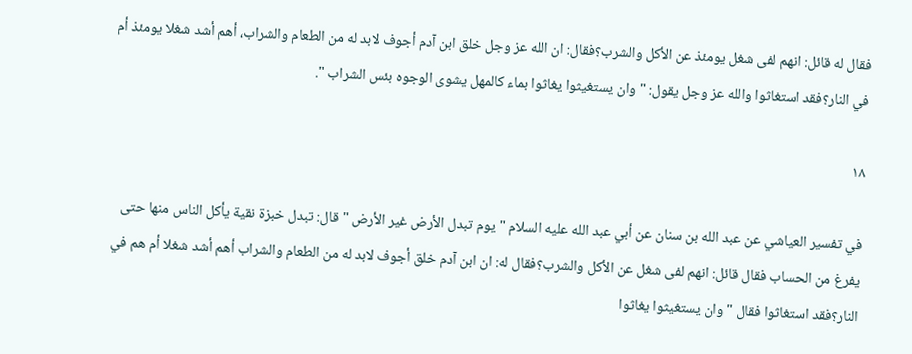فقال له قائل: انهم لفى شغل يومئذ عن الأكل والشرب؟فقال: ان الله عز وجل خلق ابن آدم أجوف لابد له من الطعام والشراب، أهم أشد شغلا يومئذ أم في النار؟فقد استغاثوا والله عز وجل يقول: " وان يستغيثوا يغاثوا بماء كالمهل يشوى الوجوه بئس الشراب ".

١٨

في تفسير العياشي عن عبد الله بن سنان عن أبي عبد الله عليه السلام " يوم تبدل الأرض غير الأرض " قال: تبدل خبزة نقية يأكل الناس منها حتى يفرغ من الحساب فقال قائل: انهم لفى شغل عن الأكل والشرب؟فقال له: ان ابن آدم خلق أجوف لابد له من الطعام والشراب أهم أشد شغلا أم هم في النار؟فقد استغاثوا فقال " وان يستغيثوا يغاثوا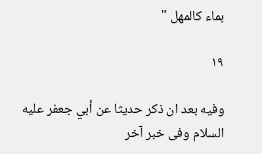بماء كالمهل "

١٩

وفيه بعد ان ذكر حديثا عن أبي جعفر عليه السلام وفى خبر آخر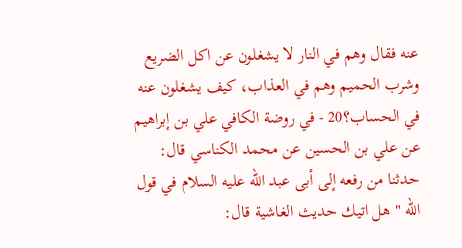عنه فقال وهم في النار لا يشغلون عن اكل الضريع وشرب الحميم وهم في العذاب، كيف يشغلون عنه في الحساب؟20 - في روضة الكافي علي بن إبراهيم عن علي بن الحسين عن محمد الكناسي قال: حدثنا من رفعه إلى أبى عبد الله عليه السلام في قول الله " هل اتيك حديث الغاشية قال: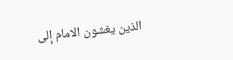الذين يغشون الامام إلى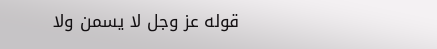قوله عز وجل لا يسمن ولا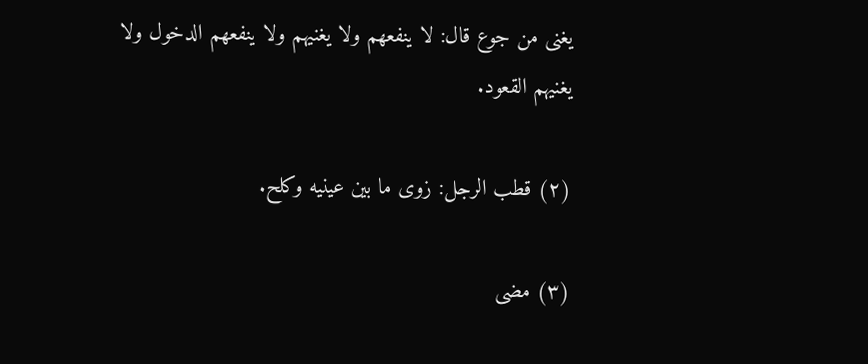يغنى من جوع قال: لا ينفعهم ولا يغنيهم ولا ينفعهم الدخول ولا يغنيهم القعود.

(٢) قطب الرجل: زوى ما بين عينيه وكلح.

(٣) مضى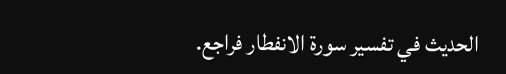الحديث في تفسير سورة الانفطار فراجع.